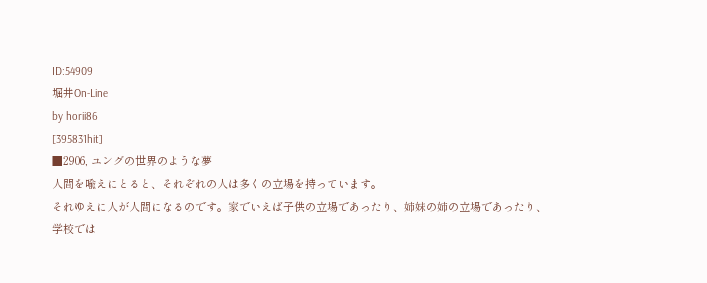ID:54909
堀井On-Line
by horii86
[395831hit]
■2906, ユングの世界のような夢
人間を喩えにとると、それぞれの人は多くの立場を持っています。
それゆえに人が人間になるのです。家でいえば子供の立場であったり、姉妹の姉の立場であったり、
学校では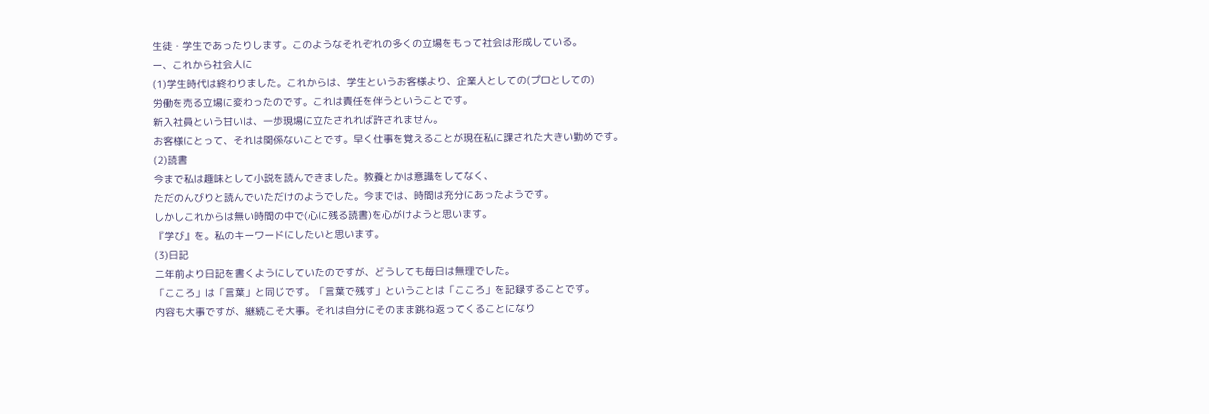生徒・学生であったりします。このようなそれぞれの多くの立場をもって社会は形成している。
ー、これから社会人に
(1)学生時代は終わりました。これからは、学生というお客様より、企業人としての(プロとしての)
労働を売る立場に変わったのです。これは責任を伴うということです。
新入社員という甘いは、一歩現場に立たされれば許されません。
お客様にとって、それは関係ないことです。早く仕事を覚えることが現在私に課された大きい勤めです。
(2)読書
今まで私は趣味として小説を読んできました。教養とかは意識をしてなく、
ただのんびりと読んでいただけのようでした。今までは、時間は充分にあったようです。
しかしこれからは無い時間の中で(心に残る読書)を心がけようと思います。
『学び』を。私のキーワードにしたいと思います。
(3)日記
二年前より日記を書くようにしていたのですが、どうしても毎日は無理でした。
「こころ」は「言葉」と同じです。「言葉で残す」ということは「こころ」を記録することです。
内容も大事ですが、継続こそ大事。それは自分にそのまま跳ね返ってくることになり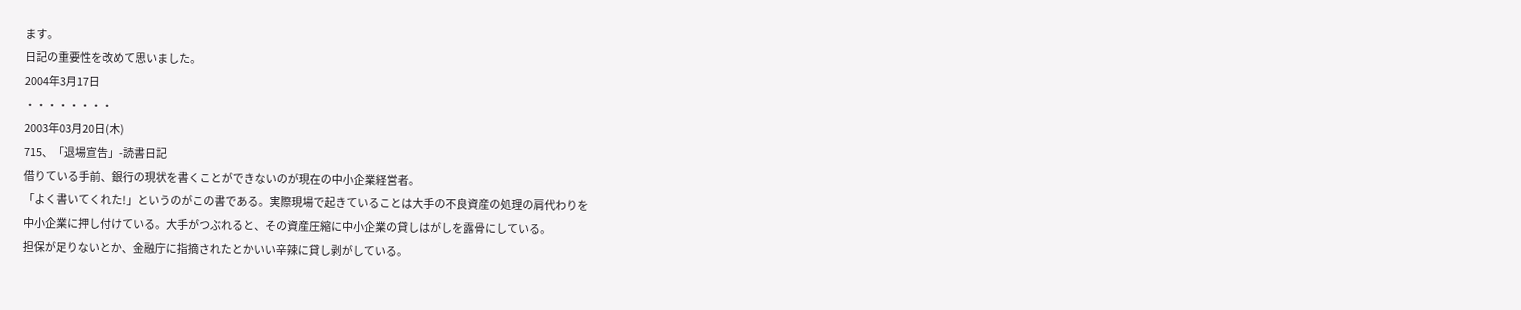ます。
日記の重要性を改めて思いました。
2004年3月17日
・・・・・・・・
2003年03月20日(木)
715、「退場宣告」-読書日記
借りている手前、銀行の現状を書くことができないのが現在の中小企業経営者。
「よく書いてくれた!」というのがこの書である。実際現場で起きていることは大手の不良資産の処理の肩代わりを
中小企業に押し付けている。大手がつぶれると、その資産圧縮に中小企業の貸しはがしを露骨にしている。
担保が足りないとか、金融庁に指摘されたとかいい辛辣に貸し剥がしている。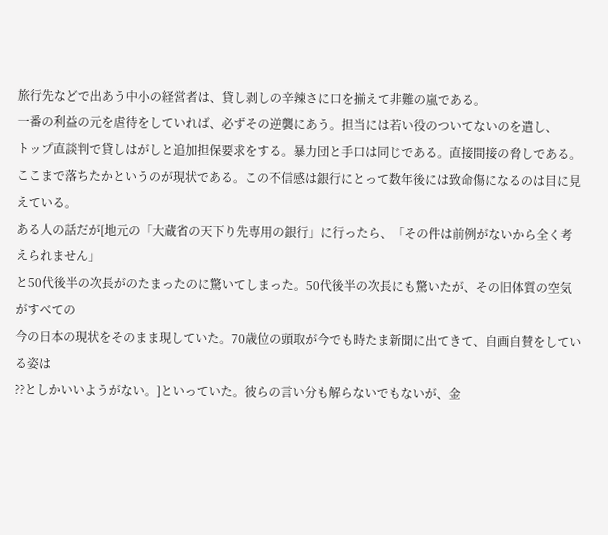旅行先などで出あう中小の経営者は、貸し剥しの辛辣さに口を揃えて非難の嵐である。
一番の利益の元を虐待をしていれば、必ずその逆襲にあう。担当には若い役のついてないのを遣し、
トップ直談判で貸しはがしと追加担保要求をする。暴力団と手口は同じである。直接間接の脅しである。
ここまで落ちたかというのが現状である。この不信感は銀行にとって数年後には致命傷になるのは目に見えている。
ある人の話だが[地元の「大蔵省の天下り先専用の銀行」に行ったら、「その件は前例がないから全く考えられません」
と50代後半の次長がのたまったのに驚いてしまった。50代後半の次長にも驚いたが、その旧体質の空気がすべての
今の日本の現状をそのまま現していた。70歳位の頭取が今でも時たま新聞に出てきて、自画自賛をしている姿は
??としかいいようがない。]といっていた。彼らの言い分も解らないでもないが、金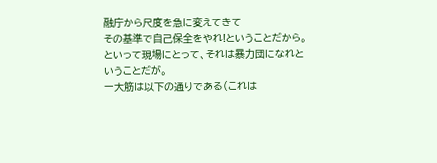融庁から尺度を急に変えてきて
その基準で自己保全をやれ!ということだから。といって現場にとって、それは暴力団になれということだが。
ー大筋は以下の通りである(これは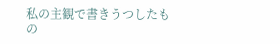私の主観で書きうつしたもの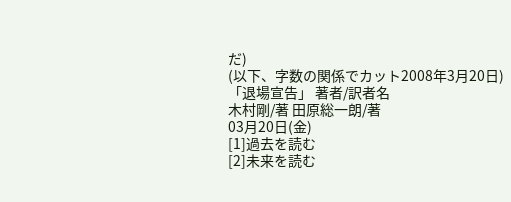だ)
(以下、字数の関係でカット2008年3月20日)
「退場宣告」 著者/訳者名
木村剛/著 田原総一朗/著
03月20日(金)
[1]過去を読む
[2]未来を読む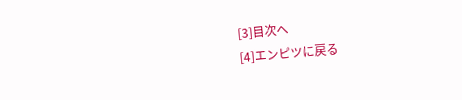[3]目次へ
[4]エンピツに戻る